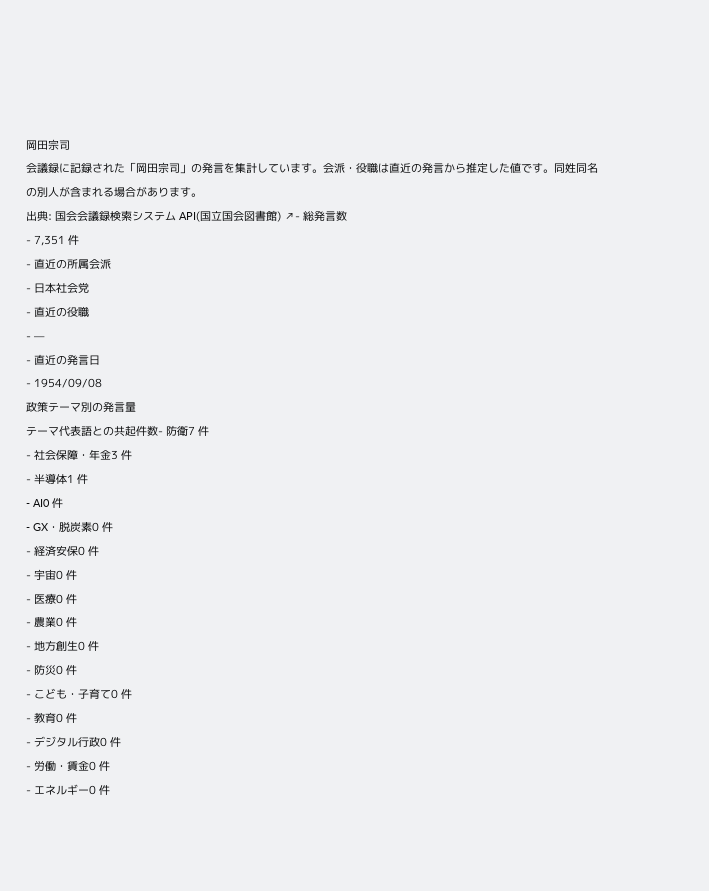岡田宗司
会議録に記録された「岡田宗司」の発言を集計しています。会派・役職は直近の発言から推定した値です。同姓同名の別人が含まれる場合があります。
出典: 国会会議録検索システム API(国立国会図書館) ↗- 総発言数
- 7,351 件
- 直近の所属会派
- 日本社会党
- 直近の役職
- —
- 直近の発言日
- 1954/09/08
政策テーマ別の発言量
テーマ代表語との共起件数- 防衛7 件
- 社会保障・年金3 件
- 半導体1 件
- AI0 件
- GX・脱炭素0 件
- 経済安保0 件
- 宇宙0 件
- 医療0 件
- 農業0 件
- 地方創生0 件
- 防災0 件
- こども・子育て0 件
- 教育0 件
- デジタル行政0 件
- 労働・賃金0 件
- エネルギー0 件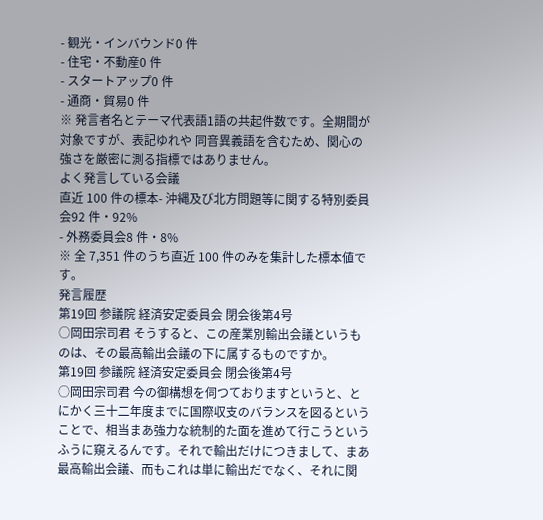- 観光・インバウンド0 件
- 住宅・不動産0 件
- スタートアップ0 件
- 通商・貿易0 件
※ 発言者名とテーマ代表語1語の共起件数です。全期間が対象ですが、表記ゆれや 同音異義語を含むため、関心の強さを厳密に測る指標ではありません。
よく発言している会議
直近 100 件の標本- 沖縄及び北方問題等に関する特別委員会92 件・92%
- 外務委員会8 件・8%
※ 全 7,351 件のうち直近 100 件のみを集計した標本値です。
発言履歴
第19回 参議院 経済安定委員会 閉会後第4号
○岡田宗司君 そうすると、この産業別輸出会議というものは、その最高輸出会議の下に属するものですか。
第19回 参議院 経済安定委員会 閉会後第4号
○岡田宗司君 今の御構想を伺つておりますというと、とにかく三十二年度までに国際収支のバランスを図るということで、相当まあ強力な統制的た面を進めて行こうというふうに窺えるんです。それで輸出だけにつきまして、まあ最高輸出会議、而もこれは単に輸出だでなく、それに関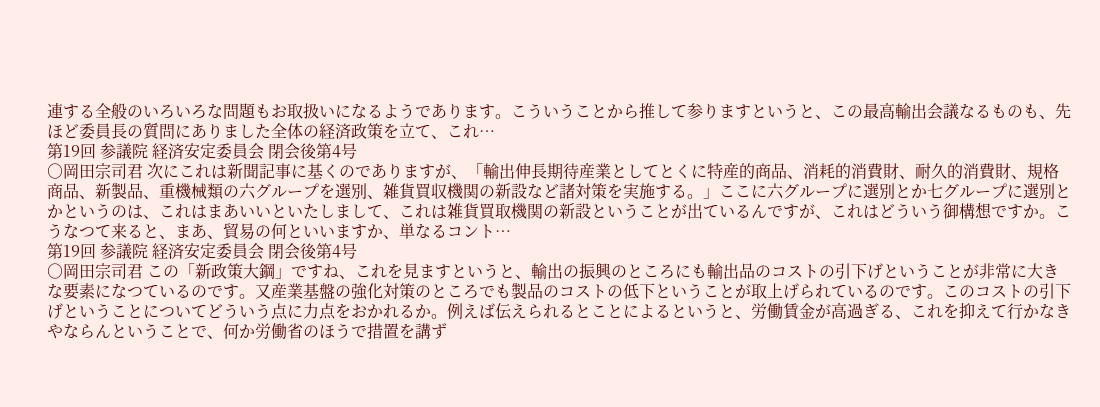連する全般のいろいろな問題もお取扱いになるようであります。こういうことから推して参りますというと、この最高輸出会議なるものも、先ほど委員長の質問にありました全体の経済政策を立て、これ…
第19回 参議院 経済安定委員会 閉会後第4号
○岡田宗司君 次にこれは新聞記事に基くのでありますが、「輸出伸長期待産業としてとくに特産的商品、消耗的消費財、耐久的消費財、規格商品、新製品、重機械類の六グループを選別、雑貨買収機関の新設など諸対策を実施する。」ここに六グループに選別とか七グループに選別とかというのは、これはまあいいといたしまして、これは雑貨買取機関の新設ということが出ているんですが、これはどういう御構想ですか。こうなつて来ると、まあ、貿易の何といいますか、単なるコント…
第19回 参議院 経済安定委員会 閉会後第4号
○岡田宗司君 この「新政策大鋼」ですね、これを見ますというと、輸出の振興のところにも輸出品のコストの引下げということが非常に大きな要素になつているのです。又産業基盤の強化対策のところでも製品のコストの低下ということが取上げられているのです。このコストの引下げということについてどういう点に力点をおかれるか。例えば伝えられるとことによるというと、労働賃金が高過ぎる、これを抑えて行かなきやならんということで、何か労働省のほうで措置を講ず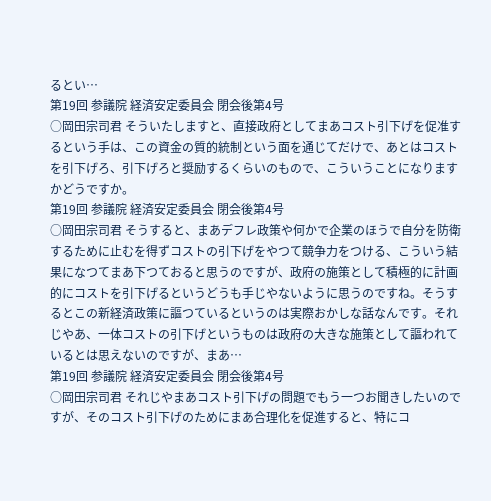るとい…
第19回 参議院 経済安定委員会 閉会後第4号
○岡田宗司君 そういたしますと、直接政府としてまあコスト引下げを促准するという手は、この資金の質的統制という面を通じてだけで、あとはコストを引下げろ、引下げろと奨励するくらいのもので、こういうことになりますかどうですか。
第19回 参議院 経済安定委員会 閉会後第4号
○岡田宗司君 そうすると、まあデフレ政策や何かで企業のほうで自分を防衛するために止むを得ずコストの引下げをやつて競争力をつける、こういう結果になつてまあ下つておると思うのですが、政府の施策として積極的に計画的にコストを引下げるというどうも手じやないように思うのですね。そうするとこの新経済政策に謳つているというのは実際おかしな話なんです。それじやあ、一体コストの引下げというものは政府の大きな施策として謳われているとは思えないのですが、まあ…
第19回 参議院 経済安定委員会 閉会後第4号
○岡田宗司君 それじやまあコスト引下げの問題でもう一つお聞きしたいのですが、そのコスト引下げのためにまあ合理化を促進すると、特にコ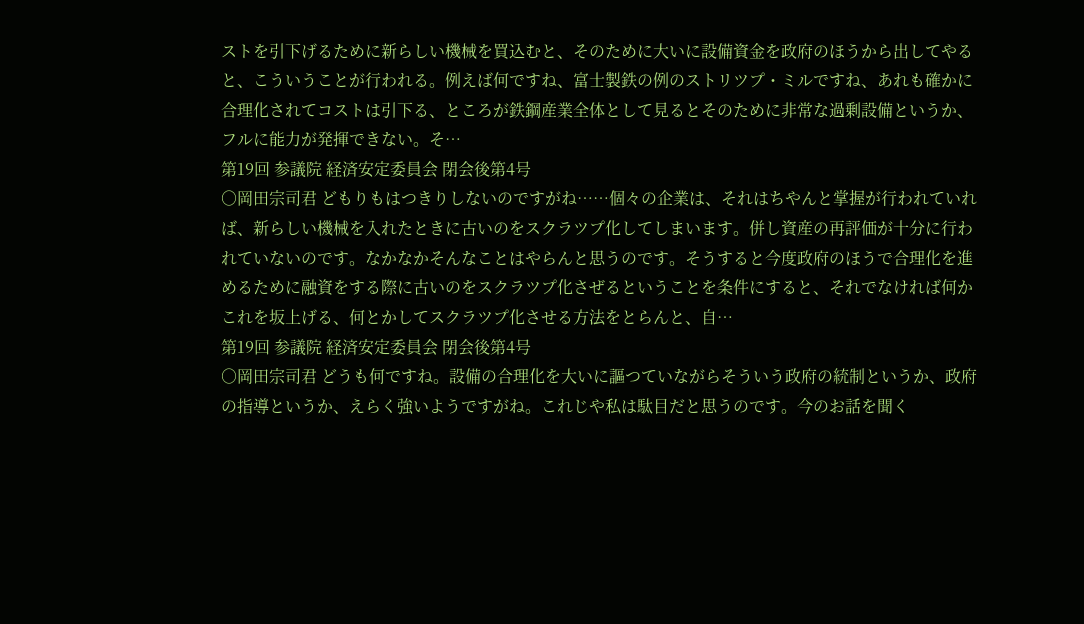ストを引下げるために新らしい機械を買込むと、そのために大いに設備資金を政府のほうから出してやると、こういうことが行われる。例えば何ですね、富士製鉄の例のストリツプ・ミルですね、あれも確かに合理化されてコストは引下る、ところが鉄鋼産業全体として見るとそのために非常な過剰設備というか、フルに能力が発揮できない。そ…
第19回 参議院 経済安定委員会 閉会後第4号
○岡田宗司君 どもりもはつきりしないのですがね……個々の企業は、それはちやんと掌握が行われていれば、新らしい機械を入れたときに古いのをスクラツプ化してしまいます。併し資産の再評価が十分に行われていないのです。なかなかそんなことはやらんと思うのです。そうすると今度政府のほうで合理化を進めるために融資をする際に古いのをスクラツプ化さぜるということを条件にすると、それでなければ何かこれを坂上げる、何とかしてスクラツプ化させる方法をとらんと、自…
第19回 参議院 経済安定委員会 閉会後第4号
○岡田宗司君 どうも何ですね。設備の合理化を大いに謳つていながらそういう政府の統制というか、政府の指導というか、えらく強いようですがね。これじや私は駄目だと思うのです。今のお話を聞く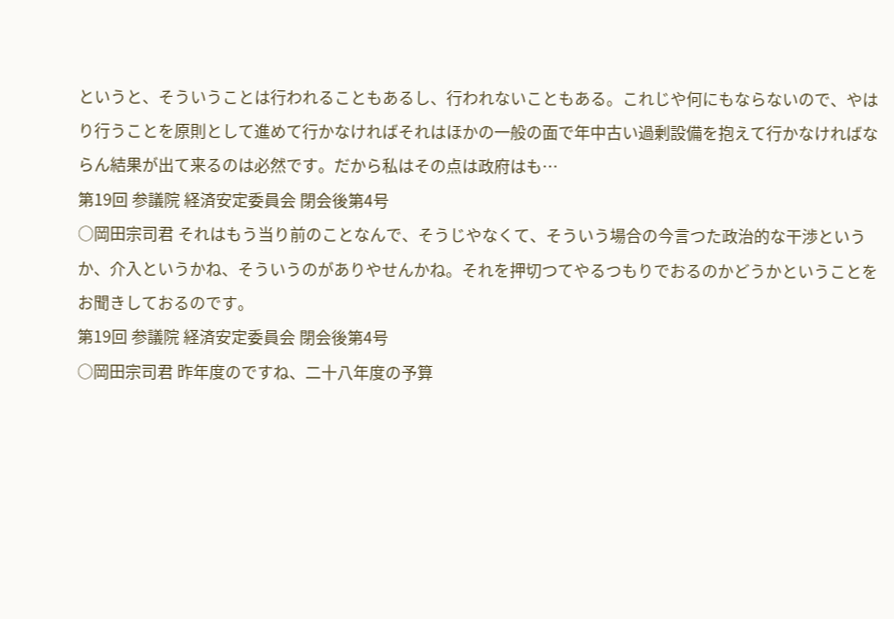というと、そういうことは行われることもあるし、行われないこともある。これじや何にもならないので、やはり行うことを原則として進めて行かなければそれはほかの一般の面で年中古い過剰設備を抱えて行かなければならん結果が出て来るのは必然です。だから私はその点は政府はも…
第19回 参議院 経済安定委員会 閉会後第4号
○岡田宗司君 それはもう当り前のことなんで、そうじやなくて、そういう場合の今言つた政治的な干渉というか、介入というかね、そういうのがありやせんかね。それを押切つてやるつもりでおるのかどうかということをお聞きしておるのです。
第19回 参議院 経済安定委員会 閉会後第4号
○岡田宗司君 昨年度のですね、二十八年度の予算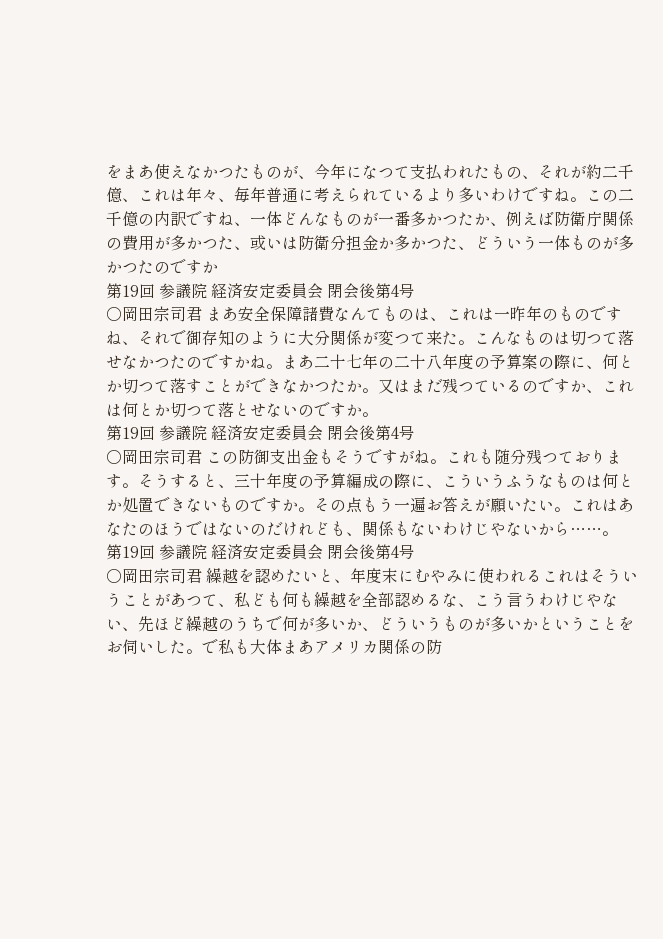をまあ使えなかつたものが、今年になつて支払われたもの、それが約二千億、これは年々、毎年普通に考えられているより多いわけですね。この二千億の内訳ですね、一体どんなものが一番多かつたか、例えば防衛庁関係の費用が多かつた、或いは防衛分担金か多かつた、どういう一体ものが多かつたのですか
第19回 参議院 経済安定委員会 閉会後第4号
○岡田宗司君 まあ安全保障諸費なんてものは、これは一昨年のものですね、それで御存知のように大分関係が変つて来た。こんなものは切つて落せなかつたのですかね。まあ二十七年の二十八年度の予算案の際に、何とか切つて落すことができなかつたか。又はまだ残つているのですか、これは何とか切つて落とせないのですか。
第19回 参議院 経済安定委員会 閉会後第4号
○岡田宗司君 この防御支出金もそうですがね。これも随分残つております。そうすると、三十年度の予算編成の際に、こういうふうなものは何とか処置できないものですか。その点もう一遍お答えが願いたい。これはあなたのほうではないのだけれども、関係もないわけじやないから……。
第19回 参議院 経済安定委員会 閉会後第4号
○岡田宗司君 繰越を認めたいと、年度末にむやみに使われるこれはそういうことがあつて、私ども何も繰越を全部認めるな、こう言うわけじやない、先ほど繰越のうちで何が多いか、どういうものが多いかということをお伺いした。で私も大体まあアメリカ関係の防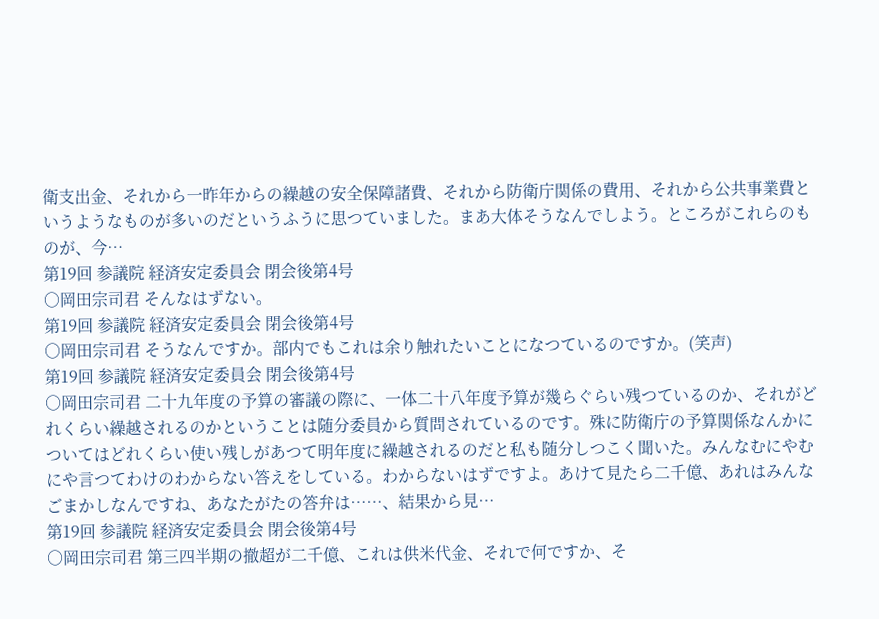衛支出金、それから一昨年からの繰越の安全保障諸費、それから防衛庁関係の費用、それから公共事業費というようなものが多いのだというふうに思つていました。まあ大体そうなんでしよう。ところがこれらのものが、今…
第19回 参議院 経済安定委員会 閉会後第4号
○岡田宗司君 そんなはずない。
第19回 参議院 経済安定委員会 閉会後第4号
○岡田宗司君 そうなんですか。部内でもこれは余り触れたいことになつているのですか。(笑声)
第19回 参議院 経済安定委員会 閉会後第4号
○岡田宗司君 二十九年度の予算の審議の際に、一体二十八年度予算が幾らぐらい残つているのか、それがどれくらい繰越されるのかということは随分委員から質問されているのです。殊に防衛庁の予算関係なんかについてはどれくらい使い残しがあつて明年度に繰越されるのだと私も随分しつこく聞いた。みんなむにやむにや言つてわけのわからない答えをしている。わからないはずですよ。あけて見たら二千億、あれはみんなごまかしなんですね、あなたがたの答弁は……、結果から見…
第19回 参議院 経済安定委員会 閉会後第4号
○岡田宗司君 第三四半期の撤超が二千億、これは供米代金、それで何ですか、そ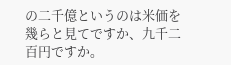の二千億というのは米価を幾らと見てですか、九千二百円ですか。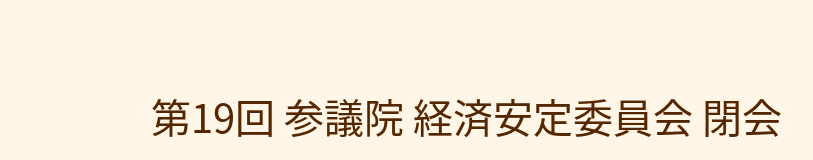第19回 参議院 経済安定委員会 閉会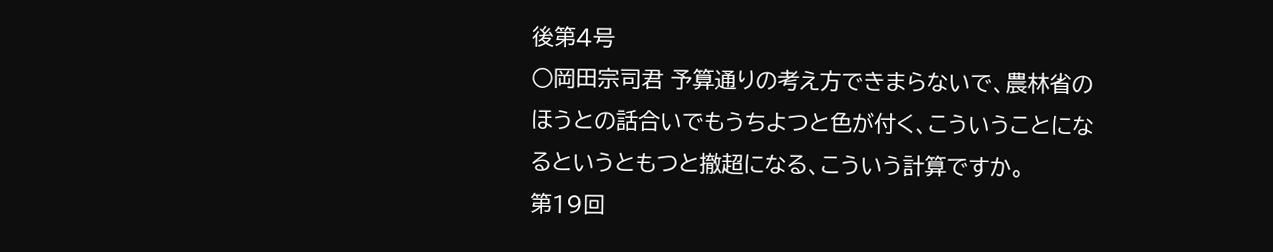後第4号
○岡田宗司君 予算通りの考え方できまらないで、農林省のほうとの話合いでもうちよつと色が付く、こういうことになるというともつと撤超になる、こういう計算ですか。
第19回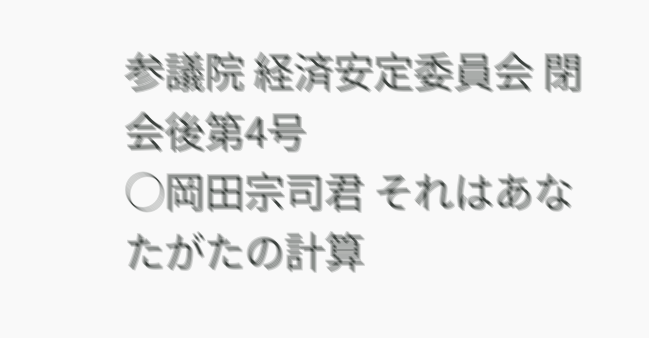参議院 経済安定委員会 閉会後第4号
○岡田宗司君 それはあなたがたの計算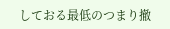しておる最低のつまり撤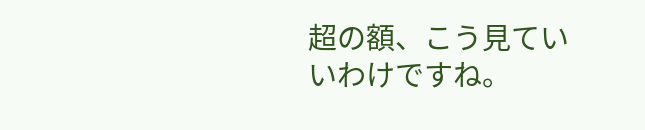超の額、こう見ていいわけですね。